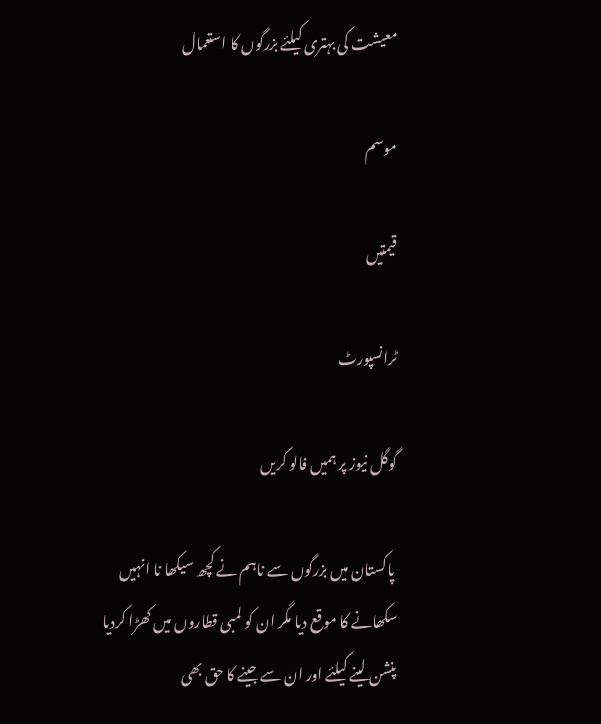معیشت کی بہتری کیلئے بزرگوں کا استعمال

موسم

قیمتیں

ٹرانسپورٹ

گوگل نیوز پر ہمیں فالو کریں

 پاکستان میں بزرگوں سے ناہم نے کچھ سیکھا نا انہیں سکھانے کا موقع دیا مگر ان کو لمبی قطاروں میں کھڑا کردیا پنشن لینے کیلئے اور ان سے جینے کا حق بھی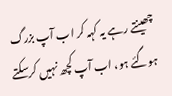چھینتے رہے یہ کہہ کر اب آپ بزرگ ہوگئے ہو، اب آپ کچھ نہیں کرسکتے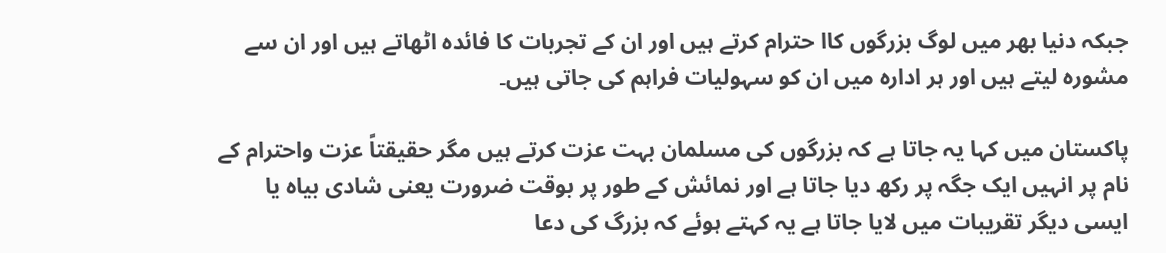جبکہ دنیا بھر میں لوگ بزرگوں کاا حترام کرتے ہیں اور ان کے تجربات کا فائدہ اٹھاتے ہیں اور ان سے مشورہ لیتے ہیں اور ہر ادارہ میں ان کو سہولیات فراہم کی جاتی ہیں۔

پاکستان میں کہا یہ جاتا ہے کہ بزرگوں کی مسلمان بہت عزت کرتے ہیں مگر حقیقتاً عزت واحترام کے نام پر انہیں ایک جگہ پر رکھ دیا جاتا ہے اور نمائش کے طور پر بوقت ضرورت یعنی شادی بیاہ یا ایسی دیگر تقریبات میں لایا جاتا ہے یہ کہتے ہوئے کہ بزرگ کی دعا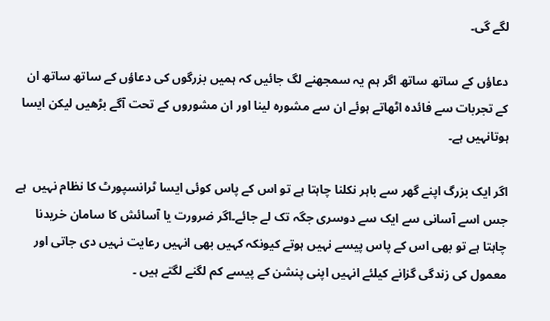لگے گی۔

دعاؤں کے ساتھ ساتھ اگر ہم یہ سمجھنے لگ جائیں کہ ہمیں بزرگوں کی دعاؤں کے ساتھ ساتھ ان کے تجربات سے فائدہ اٹھاتے ہوئے ان سے مشورہ لینا اور ان مشوروں کے تحت آگے بڑھیں لیکن ایسا ہوتانہیں ہے۔

اگر ایک بزرگ اپنے گھر سے باہر نکلنا چاہتا ہے تو اس کے پاس کوئی ایسا ٹرانسپورٹ کا نظام نہیں  ہے جس اسے آسانی سے ایک سے دوسری جگہ تک لے جائے۔اگر ضرورت یا آسائش کا سامان خریدنا چاہتا ہے تو بھی اس کے پاس پیسے نہیں ہوتے کیونکہ کہیں بھی انہیں رعایت نہیں دی جاتی اور معمول کی زندگی گزانے کیلئے انہیں اپنی پنشن کے پیسے کم لگنے لگتے ہیں ۔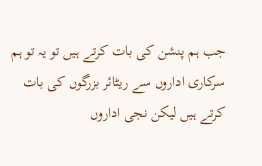جب ہم پنشن کی بات کرتے ہیں تو یہ تو ہم سرکاری اداروں سے ریٹائر بزرگوں کی بات کرتے ہیں لیکن نجی اداروں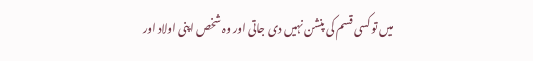میں تو کسی قسم کی پنشن نہیں دی جاتی اور وہ شخص اپنی اولاد اور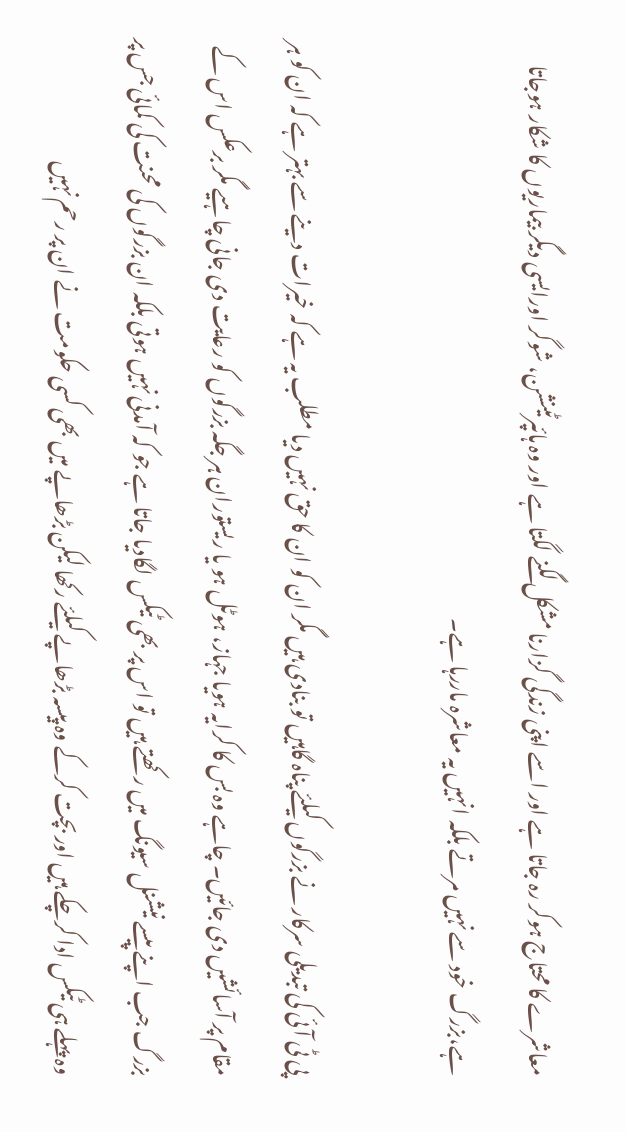معاشرے کا محتاج ہوکر رہ جاتا ہے اور اسے اپنی زندگی گزارنا مشکل لگنے لگتا ہے اور وہ ہائپرٹینشن، شوگر اورایسی دیگر بیماریوں کا شکار ہوجاتا ہے،بزرگ خود سے نہیں مرتے بلکہ انہیں یہ معاشرہ ماررہا ہے۔

پی ٹی آئی کی تبدیلی سرکار نے بزرگوں کیلئے پناہ گاہیں تو بنادی ہیں مگر ان کو ان کا حق نہیں دیا مطلب یہ ہے کہ خیرات دینے سے بہتر ہے کہ ان کو ہر مقام پر آسائشیں دی جائیں۔ چاہے وہ بس کا کرایہ ہویا جہاز، ہوٹل ہو یا ریستوران ہر جگہ بزرگوں کو رعایت دی جانی چاہیے مگر برعکس اس کے بزرگ جب اپنے پیسے نیشنل سیونگ میں رکھتے ہیں تو اس پر بھی ٹیکس لگادیا جاتا ہے جو کہ آمدنی نہیں ہوتی بلکہ ان بزرگوں کی محنت کی کمائی جس پر وہ پہلے ہی ٹیکس ادا کرچکے ہیں اور بچت کرکے وہ پیسہ بڑھاپے کیلئے رکھا لیکن بڑھاپے میں بھی کسی حکومت نے ان پر رحم نہیں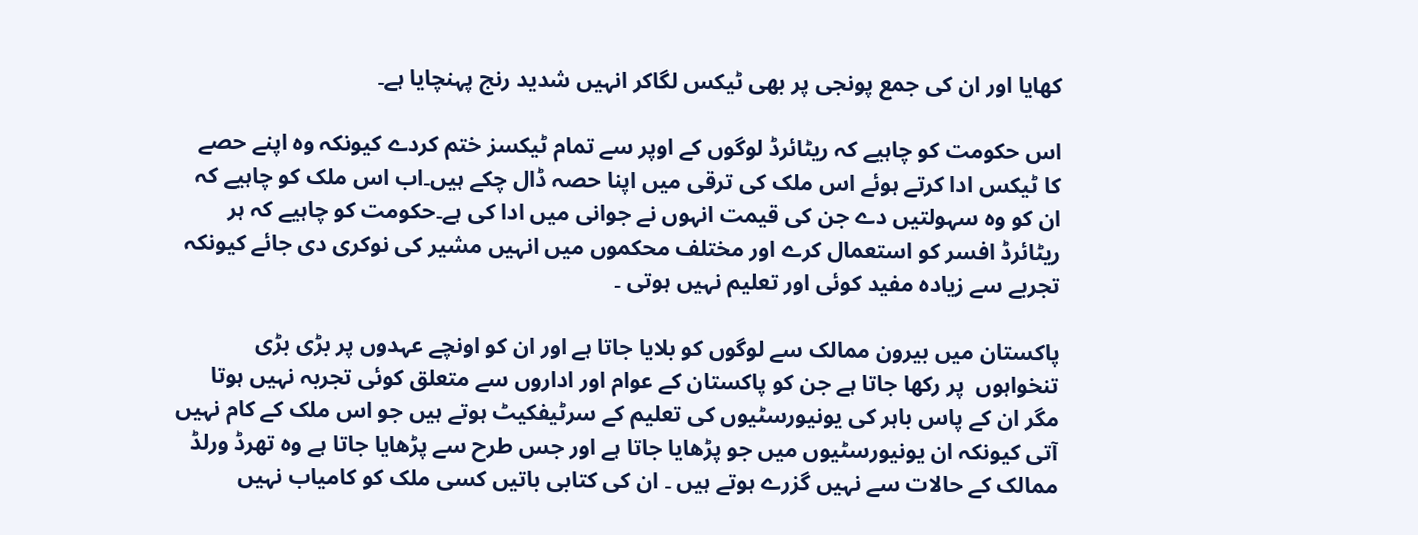کھایا اور ان کی جمع پونجی پر بھی ٹیکس لگاکر انہیں شدید رنج پہنچایا ہے۔

اس حکومت کو چاہیے کہ ریٹائرڈ لوگوں کے اوپر سے تمام ٹیکسز ختم کردے کیونکہ وہ اپنے حصے کا ٹیکس ادا کرتے ہوئے اس ملک کی ترقی میں اپنا حصہ ڈال چکے ہیں۔اب اس ملک کو چاہیے کہ ان کو وہ سہولتیں دے جن کی قیمت انہوں نے جوانی میں ادا کی ہے۔حکومت کو چاہیے کہ ہر ریٹائرڈ افسر کو استعمال کرے اور مختلف محکموں میں انہیں مشیر کی نوکری دی جائے کیونکہ تجربے سے زیادہ مفید کوئی اور تعلیم نہیں ہوتی ۔

پاکستان میں بیرون ممالک سے لوگوں کو بلایا جاتا ہے اور ان کو اونچے عہدوں پر بڑی بڑی تنخواہوں  پر رکھا جاتا ہے جن کو پاکستان کے عوام اور اداروں سے متعلق کوئی تجربہ نہیں ہوتا مگر ان کے پاس باہر کی یونیورسٹیوں کی تعلیم کے سرٹیفکیٹ ہوتے ہیں جو اس ملک کے کام نہیں آتی کیونکہ ان یونیورسٹیوں میں جو پڑھایا جاتا ہے اور جس طرح سے پڑھایا جاتا ہے وہ تھرڈ ورلڈ ممالک کے حالات سے نہیں گزرے ہوتے ہیں ۔ ان کی کتابی باتیں کسی ملک کو کامیاب نہیں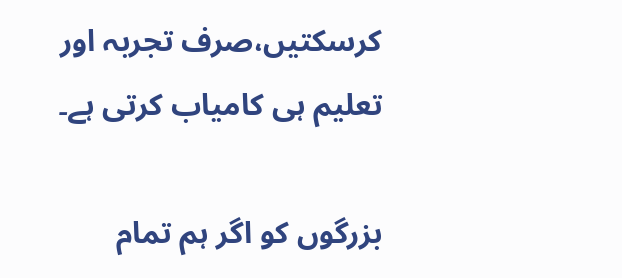کرسکتیں،صرف تجربہ اور تعلیم ہی کامیاب کرتی ہے۔

بزرگوں کو اگر ہم تمام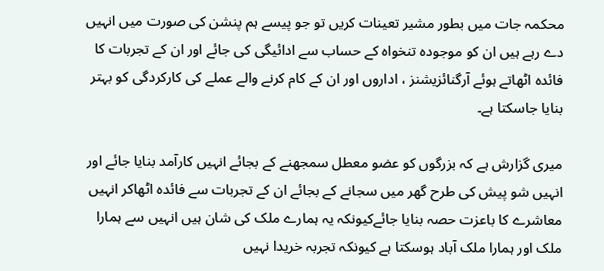محکمہ جات میں بطور مشیر تعینات کریں تو جو پیسے ہم پنشن کی صورت میں انہیں دے رہے ہیں ان کو موجودہ تنخواہ کے حساب سے ادائیگی کی جائے اور ان کے تجربات کا فائدہ اٹھاتے ہوئے آرگنائزیشنز ، اداروں اور ان کے کام کرنے والے عملے کی کارکردگی کو بہتر بنایا جاسکتا ہے۔

میری گزارش ہے کہ بزرگوں کو عضو معطل سمجھنے کے بجائے انہیں کارآمد بنایا جائے اور انہیں شو پیش کی طرح گھر میں سجانے کے بجائے ان کے تجربات سے فائدہ اٹھاکر انہیں معاشرے کا باعزت حصہ بنایا جائےکیونکہ یہ ہمارے ملک کی شان ہیں انہیں سے ہمارا ملک اور ہمارا ملک آباد ہوسکتا ہے کیونکہ تجربہ خریدا نہیں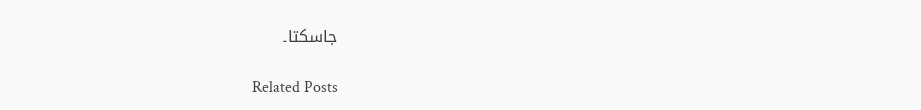جاسکتا۔

Related Posts